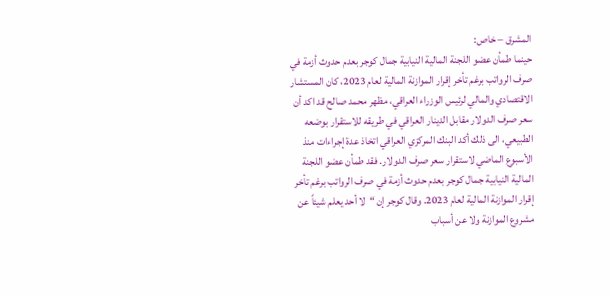المشرق – خاص:
حينما طمأن عضو اللجنة المالية النيابية جمال كوجر بعدم حدوث أزمة في صرف الرواتب برغم تأخر إقرار الموازنة المالية لعام 2023، كان المستشار الاقتصادي والمالي لرئيس الوزراء العراقي، مظهر محمد صالح قد اكد أن سعر صرف الدولار مقابل الدينار العراقي في طريقه للاستقرار بوضعه الطبيعي، الى ذلك أكد البنك المركزي العراقي اتخاذ عدة إجراءات منذ الأسبوع الماضي لاستقرار سعر صرف الدولار. فقد طمأن عضو اللجنة المالية النيابية جمال كوجر بعدم حدوث أزمة في صرف الرواتب برغم تأخر إقرار الموازنة المالية لعام 2023. وقال كوجر إن “لا أحد يعلم شيئاً عن مشروع الموازنة ولا عن أسباب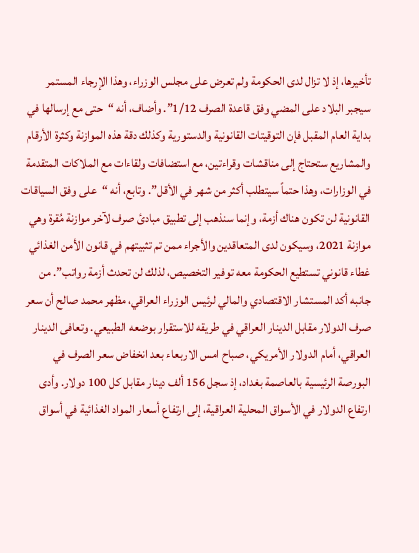تأخيرها، إذ لا تزال لدى الحكومة ولم تعرض على مجلس الوزراء، وهذا الإرجاء المستمر سيجبر البلاد على المضي وفق قاعدة الصرف 1/12”. وأضاف، أنه “حتى مع إرسالها في بداية العام المقبل فإن التوقيتات القانونية والدستورية وكذلك دقة هذه الموازنة وكثرة الأرقام والمشاريع ستحتاج إلى مناقشات وقراءتين، مع استضافات ولقاءات مع الملاكات المتقدمة في الوزارات، وهذا حتماً سيتطلب أكثر من شهر في الأقل”. وتابع، أنه “على وفق السياقات القانونية لن تكون هناك أزمة، وإنما سنذهب إلى تطبيق مبادئ صرف لآخر موازنة مُقرة وهي موازنة 2021، وسيكون لدى المتعاقدين والأجراء ممن تم تثبيتهم في قانون الأمن الغذائي غطاء قانوني تستطيع الحكومة معه توفير التخصيص، لذلك لن تحدث أزمة رواتب”. من جانبه أكد المستشار الاقتصادي والمالي لرئيس الوزراء العراقي، مظهر محمد صالح أن سعر صرف الدولار مقابل الدينار العراقي في طريقه للاستقرار بوضعه الطبيعي. وتعافى الدينار العراقي، أمام الدولار الأمريكي، صباح امس الاربعاء بعد انخفاض سعر الصرف في البورصة الرئيسية بالعاصمة بغداد، إذ سجل 156 ألف دينار مقابل كل 100 دولار. وأدى ارتفاع الدولار في الأسواق المحلية العراقية، إلى ارتفاع أسعار المواد الغذائية في أسواق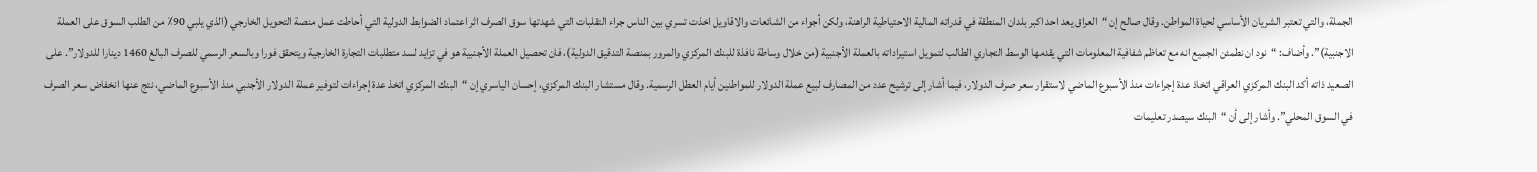الجملة، والتي تعتبر الشريان الأساسي لحياة المواطن. وقال صالح إن “العراق يعد احد اكبر بلدان المنطقة في قدراته المالية الاحتياطية الراهنة، ولكن أجواء من الشائعات والاقاويل اخذت تسري بين الناس جراء التقلبات التي شهدتها سوق الصرف اثر اعتماد الضوابط الدولية التي أحاطت عمل منصة التحويل الخارجي (الذي يلبي 90٪ من الطلب السوق على العملة الاجنبية)”. وأضاف: “نود ان نطمئن الجميع انه مع تعاظم شفافية المعلومات التي يقدمها الوسط التجاري الطالب لتمويل استيراداته بالعملة الأجنبية (من خلال وساطة نافذة للبنك المركزي والمرور بمنصة التدقيق الدولية)، فان تحصيل العملة الأجنبية هو في تزايد لسد متطلبات التجارة الخارجية ويتحقق فورا وبالسعر الرسمي للصرف البالغ 1460 دينارا للدولار”. على الصعيد ذاته أكد البنك المركزي العراقي اتخاذ عدة إجراءات منذ الأسبوع الماضي لاستقرار سعر صرف الدولار، فيما أشار إلى ترشيح عدد من المصارف لبيع عملة الدولار للمواطنين أيام العطل الرسمية. وقال مستشار البنك المركزي، إحسان الياسري إن “البنك المركزي اتخذ عدة إجراءات لتوفير عملة الدولار الأجنبي منذ الأسبوع الماضي، نتج عنها انخفاض سعر الصرف في السوق المحلي”. وأشار إلى أن “البنك سيصدر تعليمات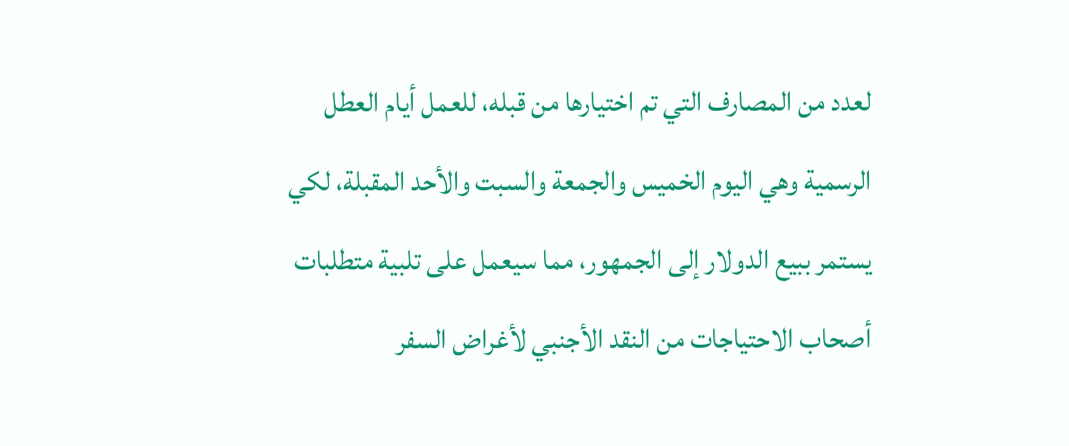لعدد من المصارف التي تم اختيارها من قبله، للعمل أيام العطل الرسمية وهي اليوم الخميس والجمعة والسبت والأحد المقبلة، لكي يستمر ببيع الدولار إلى الجمهور، مما سيعمل على تلبية متطلبات أصحاب الاحتياجات من النقد الأجنبي لأغراض السفر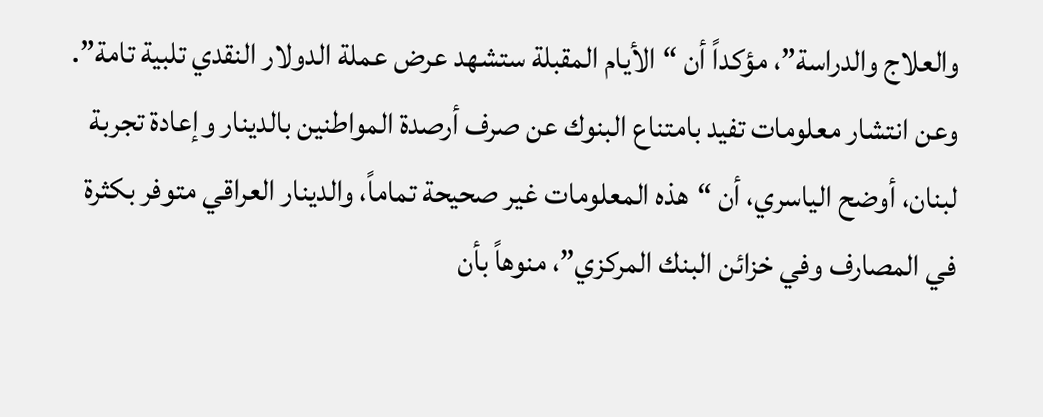والعلاج والدراسة”، مؤكداً أن “الأيام المقبلة ستشهد عرض عملة الدولار النقدي تلبية تامة”. وعن انتشار معلومات تفيد بامتناع البنوك عن صرف أرصدة المواطنين بالدينار وإعادة تجربة لبنان، أوضح الياسري، أن “هذه المعلومات غير صحيحة تماماً، والدينار العراقي متوفر بكثرة في المصارف وفي خزائن البنك المركزي”، منوهاً بأن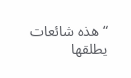“هذه شائعات يطلقها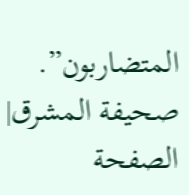المتضاربون”.
صحيفة المشرق| الصفحة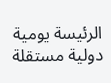الرئيسة يومية دولية مستقلة